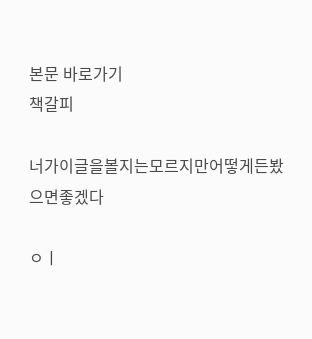본문 바로가기
책갈피

너가이글을볼지는모르지만어떻게든봤으면좋겠다

ㅇㅣ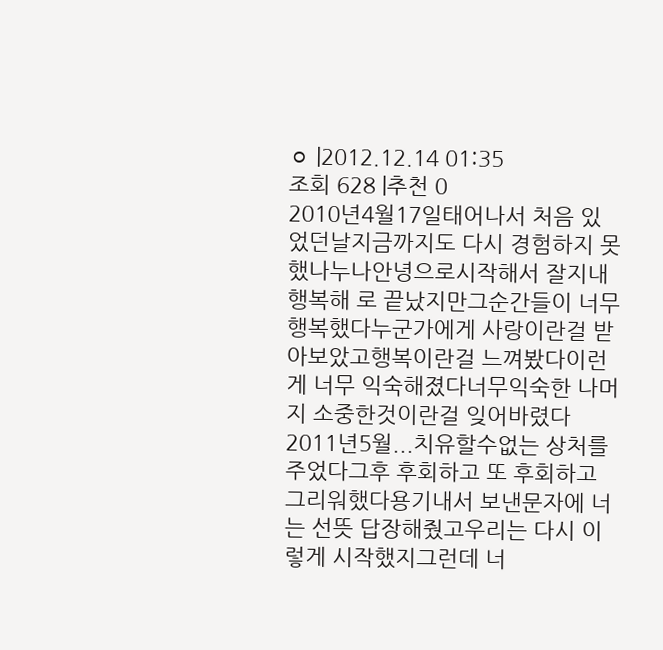ㅇ |2012.12.14 01:35
조회 628 |추천 0
2010년4월17일태어나서 처음 있었던날지금까지도 다시 경험하지 못했나누나안녕으로시작해서 잘지내행복해 로 끝났지만그순간들이 너무 행복했다누군가에게 사랑이란걸 받아보았고행복이란걸 느껴봤다이런게 너무 익숙해졌다너무익숙한 나머지 소중한것이란걸 잊어바렸다2011년5월...치유할수없는 상처를 주었다그후 후회하고 또 후회하고 그리워했다용기내서 보낸문자에 너는 선뜻 답장해줬고우리는 다시 이렇게 시작했지그런데 너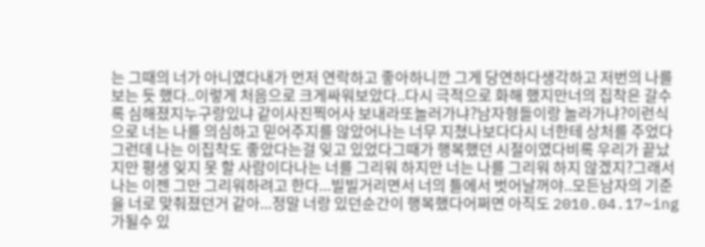는 그때의 너가 아니였다내가 먼저 연락하고 좋아하니깐 그게 당연하다생각하고 저번의 나를 보는 듯 했다..이렇게 처음으로 크게싸워보았다..다시 극적으로 화해 했지만너의 집착은 갈수록 심해졌지누구랑있냐 같이사진찍어사 보내라또놀러가냐?남자형들이랑 놀라가냐?이런식으로 너는 나를 의심하고 믿어주지를 않았어나는 너무 지쳤나보다다시 너한테 상처를 주었다그런데 나는 이집착도 좋았다는걸 잊고 있었다그때가 행복했던 시절이였다비록 우리가 끝났지만 평생 잊지 못 할 사람이다나는 너를 그리워 하지만 너는 나를 그리워 하지 않겠지?그래서 나는 이젠 그만 그리워하려고 한다...빌빌거리면서 너의 틀에서 벗어날꺼야..모든남자의 기준을 너로 맞춰졌던거 같아...정말 너랑 있던순간이 행복했다어쩌면 아직도 2010.04.17~ing 가될수 있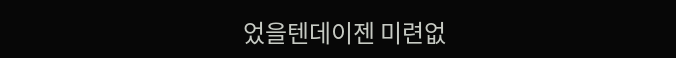었을텐데이젠 미련없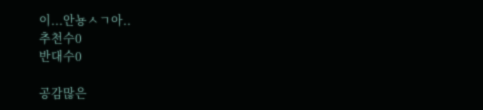이...안뇽ㅅㄱ아..
추천수0
반대수0

공감많은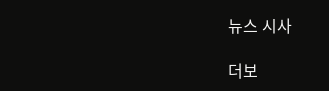뉴스 시사

더보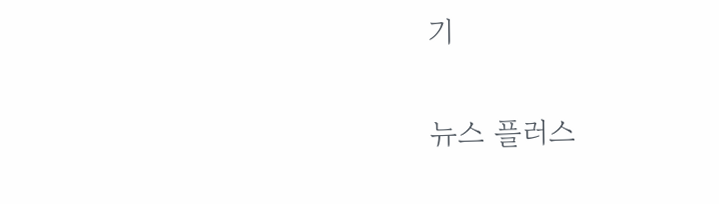기

뉴스 플러스